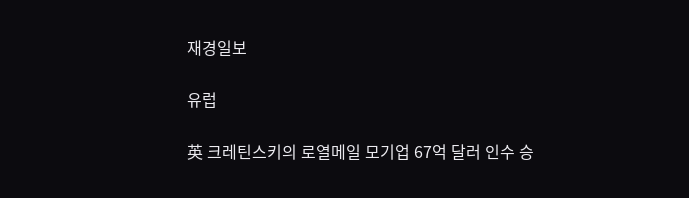재경일보

유럽

英 크레틴스키의 로열메일 모기업 67억 달러 인수 승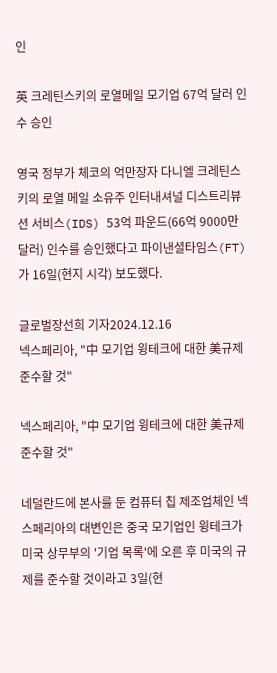인

英 크레틴스키의 로열메일 모기업 67억 달러 인수 승인

영국 정부가 체코의 억만장자 다니엘 크레틴스키의 로열 메일 소유주 인터내셔널 디스트리뷰션 서비스(IDS) 53억 파운드(66억 9000만 달러) 인수를 승인했다고 파이낸셜타임스(FT)가 16일(현지 시각) 보도했다.

글로벌장선희 기자2024.12.16
넥스페리아, "中 모기업 윙테크에 대한 美규제 준수할 것"

넥스페리아, "中 모기업 윙테크에 대한 美규제 준수할 것"

네덜란드에 본사를 둔 컴퓨터 칩 제조업체인 넥스페리아의 대변인은 중국 모기업인 윙테크가 미국 상무부의 '기업 목록'에 오른 후 미국의 규제를 준수할 것이라고 3일(현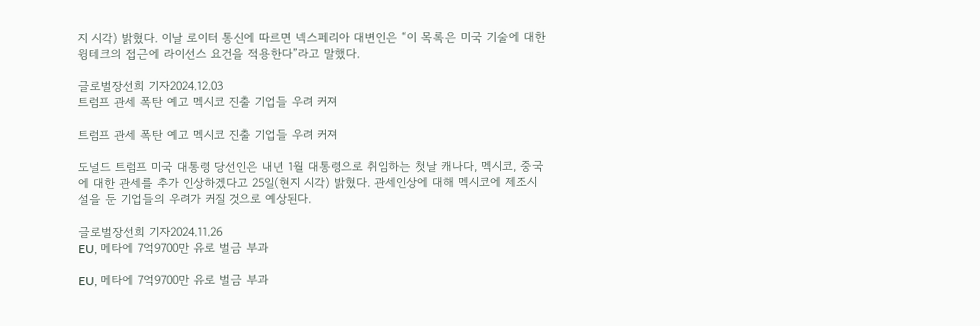지 시각) 밝혔다. 이날 로이터 통신에 따르면 넥스페리아 대변인은 “이 목록은 미국 기술에 대한 윙테크의 접근에 라이선스 요건을 적용한다”라고 말했다.

글로벌장선희 기자2024.12.03
트럼프 관세 폭탄 예고 멕시코 진출 기업들 우려 커져

트럼프 관세 폭탄 예고 멕시코 진출 기업들 우려 커져

도널드 트럼프 미국 대통령 당선인은 내년 1월 대통령으로 취임하는 첫날 캐나다, 멕시코, 중국에 대한 관세를 추가 인상하겠다고 25일(현지 시각) 밝혔다. 관세인상에 대해 멕시코에 제조시설을 둔 기업들의 우려가 커질 것으로 예상된다.

글로벌장선희 기자2024.11.26
EU, 메타에 7억9700만 유로 벌금 부과

EU, 메타에 7억9700만 유로 벌금 부과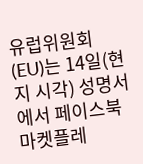유럽위원회(EU)는 14일(현지 시각) 성명서에서 페이스북 마켓플레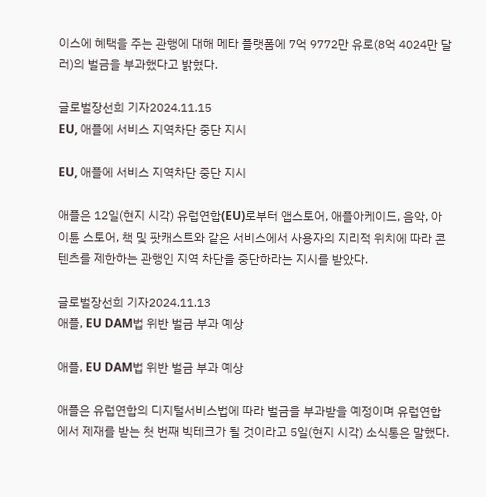이스에 혜택을 주는 관행에 대해 메타 플랫폼에 7억 9772만 유로(8억 4024만 달러)의 벌금을 부과했다고 밝혔다.

글로벌장선희 기자2024.11.15
EU, 애플에 서비스 지역차단 중단 지시

EU, 애플에 서비스 지역차단 중단 지시

애플은 12일(현지 시각) 유럽연합(EU)로부터 앱스토어, 애플아케이드, 음악, 아이튠 스토어, 책 및 팟캐스트와 같은 서비스에서 사용자의 지리적 위치에 따라 콘텐츠를 제한하는 관행인 지역 차단을 중단하라는 지시를 받았다.

글로벌장선희 기자2024.11.13
애플, EU DAM법 위반 벌금 부과 예상

애플, EU DAM법 위반 벌금 부과 예상

애플은 유럽연합의 디지털서비스법에 따라 벌금을 부과받을 예정이며 유럽연합에서 제재를 받는 첫 번째 빅테크가 될 것이라고 5일(현지 시각) 소식통은 말했다.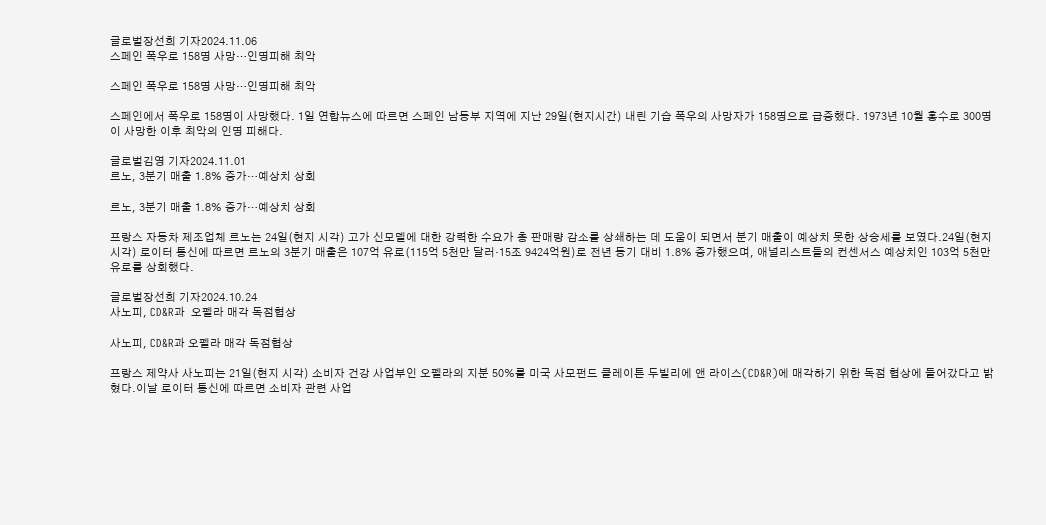글로벌장선희 기자2024.11.06
스페인 폭우로 158명 사망…인명피해 최악

스페인 폭우로 158명 사망…인명피해 최악

스페인에서 폭우로 158명이 사망했다. 1일 연합뉴스에 따르면 스페인 남동부 지역에 지난 29일(현지시간) 내린 기습 폭우의 사망자가 158명으로 급증했다. 1973년 10월 홍수로 300명이 사망한 이후 최악의 인명 피해다.

글로벌김영 기자2024.11.01
르노, 3분기 매출 1.8% 증가…예상치 상회

르노, 3분기 매출 1.8% 증가…예상치 상회

프랑스 자동차 제조업체 르노는 24일(현지 시각) 고가 신모델에 대한 강력한 수요가 총 판매량 감소를 상쇄하는 데 도움이 되면서 분기 매출이 예상치 못한 상승세를 보였다.24일(현지 시각) 로이터 통신에 따르면 르노의 3분기 매출은 107억 유로(115억 5천만 달러·15조 9424억원)로 전년 동기 대비 1.8% 증가했으며, 애널리스트들의 컨센서스 예상치인 103억 5천만 유로를 상회했다.

글로벌장선희 기자2024.10.24
사노피, CD&R과  오펠라 매각 독점협상

사노피, CD&R과 오펠라 매각 독점협상

프랑스 제약사 사노피는 21일(현지 시각) 소비자 건강 사업부인 오펠라의 지분 50%를 미국 사모펀드 클레이튼 두빌리에 앤 라이스(CD&R)에 매각하기 위한 독점 협상에 들어갔다고 밝혔다.이날 로이터 통신에 따르면 소비자 관련 사업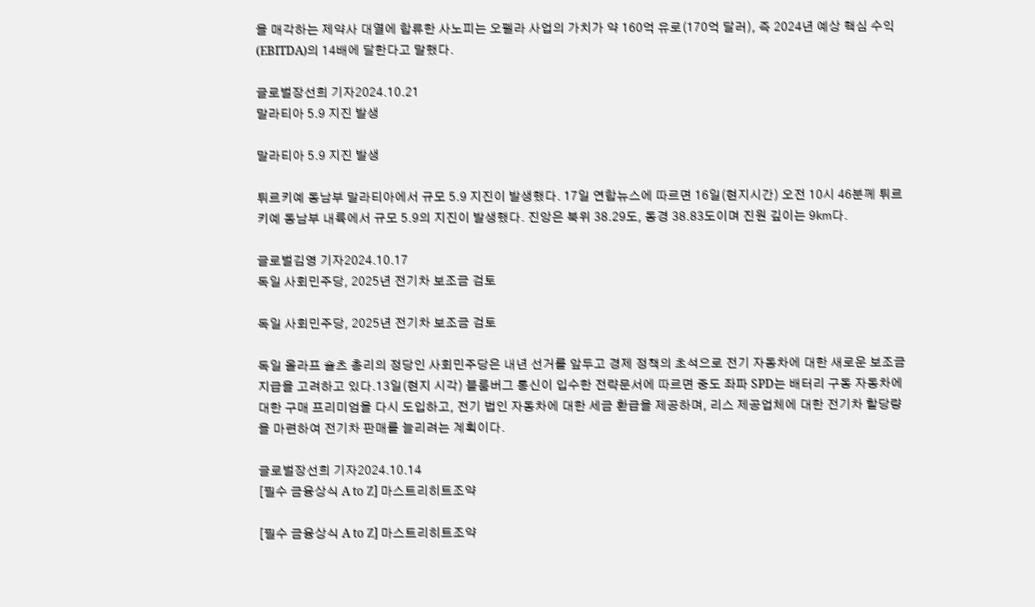을 매각하는 제약사 대열에 합류한 사노피는 오펠라 사업의 가치가 약 160억 유로(170억 달러), 즉 2024년 예상 핵심 수익(EBITDA)의 14배에 달한다고 말했다.

글로벌장선희 기자2024.10.21
말라티아 5.9 지진 발생

말라티아 5.9 지진 발생

튀르키예 동남부 말라티아에서 규모 5.9 지진이 발생했다. 17일 연합뉴스에 따르면 16일(현지시간) 오전 10시 46분께 튀르키예 동남부 내륙에서 규모 5.9의 지진이 발생했다. 진앙은 북위 38.29도, 동경 38.83도이며 진원 깊이는 9㎞다.

글로벌김영 기자2024.10.17
독일 사회민주당, 2025년 전기차 보조금 검토

독일 사회민주당, 2025년 전기차 보조금 검토

독일 올라프 숄츠 총리의 정당인 사회민주당은 내년 선거를 앞두고 경제 정책의 초석으로 전기 자동차에 대한 새로운 보조금 지급을 고려하고 있다.13일(현지 시각) 블룸버그 통신이 입수한 전략문서에 따르면 중도 좌파 SPD는 배터리 구동 자동차에 대한 구매 프리미엄을 다시 도입하고, 전기 법인 자동차에 대한 세금 환급을 제공하며, 리스 제공업체에 대한 전기차 할당량을 마련하여 전기차 판매를 늘리려는 계획이다.

글로벌장선희 기자2024.10.14
[필수 금융상식 A to Z] 마스트리히트조약

[필수 금융상식 A to Z] 마스트리히트조약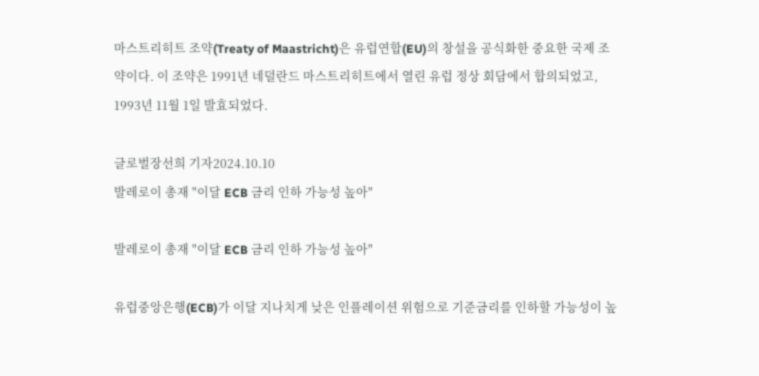마스트리히트 조약(Treaty of Maastricht)은 유럽연합(EU)의 창설을 공식화한 중요한 국제 조약이다. 이 조약은 1991년 네덜란드 마스트리히트에서 열린 유럽 정상 회담에서 합의되었고, 1993년 11월 1일 발효되었다.

글로벌장선희 기자2024.10.10
발레로이 총재 "이달 ECB 금리 인하 가능성 높아"

발레로이 총재 "이달 ECB 금리 인하 가능성 높아"

유럽중앙은행(ECB)가 이달 지나치게 낮은 인플레이션 위험으로 기준금리를 인하할 가능성이 높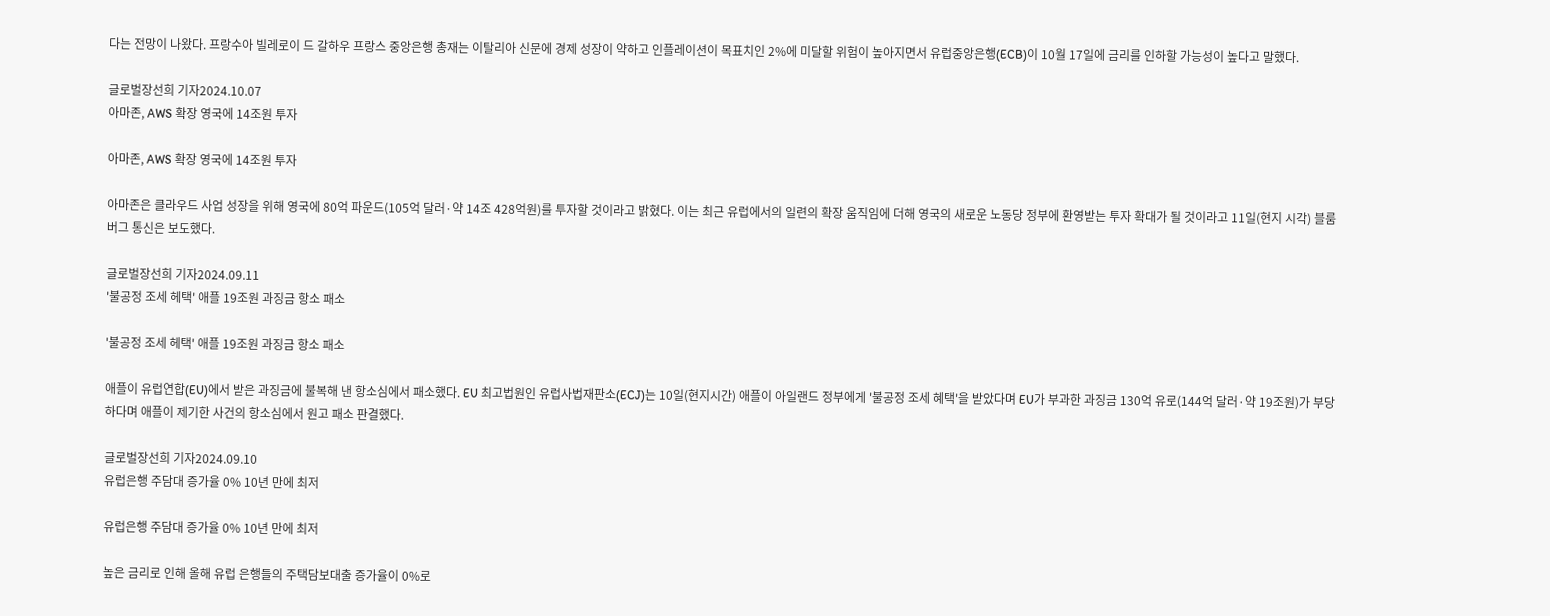다는 전망이 나왔다. 프랑수아 빌레로이 드 갈하우 프랑스 중앙은행 총재는 이탈리아 신문에 경제 성장이 약하고 인플레이션이 목표치인 2%에 미달할 위험이 높아지면서 유럽중앙은행(ECB)이 10월 17일에 금리를 인하할 가능성이 높다고 말했다.

글로벌장선희 기자2024.10.07
아마존, AWS 확장 영국에 14조원 투자

아마존, AWS 확장 영국에 14조원 투자

아마존은 클라우드 사업 성장을 위해 영국에 80억 파운드(105억 달러·약 14조 428억원)를 투자할 것이라고 밝혔다. 이는 최근 유럽에서의 일련의 확장 움직임에 더해 영국의 새로운 노동당 정부에 환영받는 투자 확대가 될 것이라고 11일(현지 시각) 블룸버그 통신은 보도했다.

글로벌장선희 기자2024.09.11
'불공정 조세 헤택' 애플 19조원 과징금 항소 패소

'불공정 조세 헤택' 애플 19조원 과징금 항소 패소

애플이 유럽연합(EU)에서 받은 과징금에 불복해 낸 항소심에서 패소했다. EU 최고법원인 유럽사법재판소(ECJ)는 10일(현지시간) 애플이 아일랜드 정부에게 '불공정 조세 혜택'을 받았다며 EU가 부과한 과징금 130억 유로(144억 달러·약 19조원)가 부당하다며 애플이 제기한 사건의 항소심에서 원고 패소 판결했다.

글로벌장선희 기자2024.09.10
유럽은행 주담대 증가율 0% 10년 만에 최저

유럽은행 주담대 증가율 0% 10년 만에 최저

높은 금리로 인해 올해 유럽 은행들의 주택담보대출 증가율이 0%로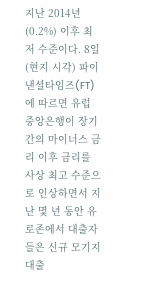지난 2014년(0.2%) 이후 최저 수준이다. 8일(현지 시각) 파이낸셜타임즈(FT)에 따르면 유럽 중앙은행이 장기간의 마이너스 금리 이후 금리를 사상 최고 수준으로 인상하면서 지난 몇 년 동안 유로존에서 대출자들은 신규 모기지 대출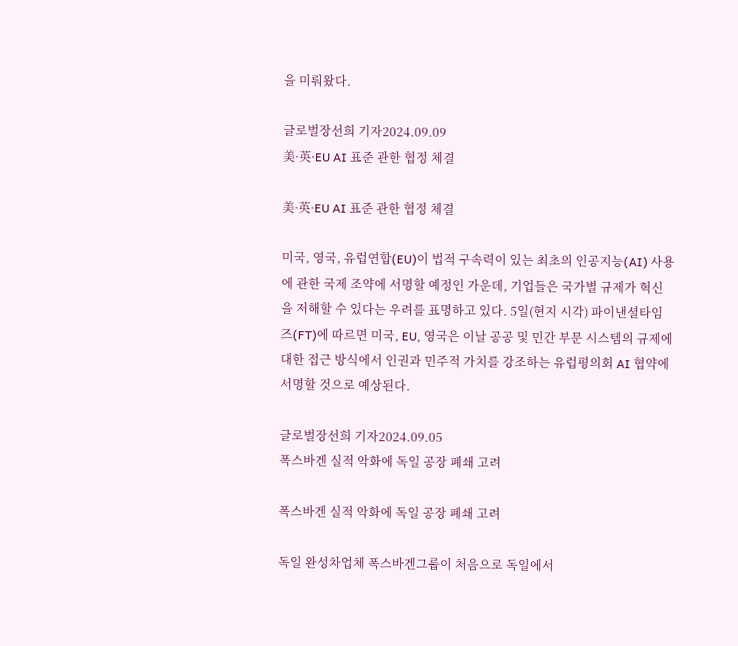을 미뤄왔다.

글로벌장선희 기자2024.09.09
美·英·EU AI 표준 관한 협정 체결

美·英·EU AI 표준 관한 협정 체결

미국, 영국, 유럽연합(EU)이 법적 구속력이 있는 최초의 인공지능(AI) 사용에 관한 국제 조약에 서명할 예정인 가운데, 기업들은 국가별 규제가 혁신을 저해할 수 있다는 우려를 표명하고 있다. 5일(현지 시각) 파이낸셜타임즈(FT)에 따르면 미국, EU, 영국은 이날 공공 및 민간 부문 시스템의 규제에 대한 접근 방식에서 인권과 민주적 가치를 강조하는 유럽평의회 AI 협약에 서명할 것으로 예상된다.

글로벌장선희 기자2024.09.05
폭스바겐 실적 악화에 독일 공장 폐쇄 고려

폭스바겐 실적 악화에 독일 공장 폐쇄 고려

독일 완성차업체 폭스바겐그룹이 처음으로 독일에서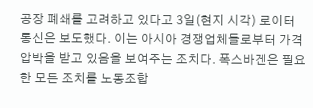공장 폐쇄를 고려하고 있다고 3일(현지 시각) 로이터 통신은 보도했다. 이는 아시아 경쟁업체들로부터 가격 압박을 받고 있음을 보여주는 조치다. 폭스바겐은 필요한 모든 조치를 노동조합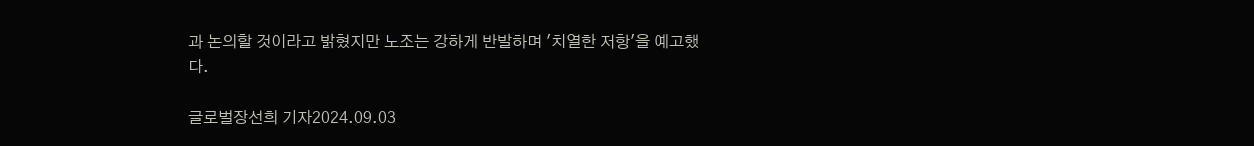과 논의할 것이라고 밝혔지만 노조는 강하게 반발하며 '치열한 저항'을 예고했다.

글로벌장선희 기자2024.09.03